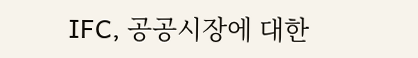IFC, 공공시장에 대한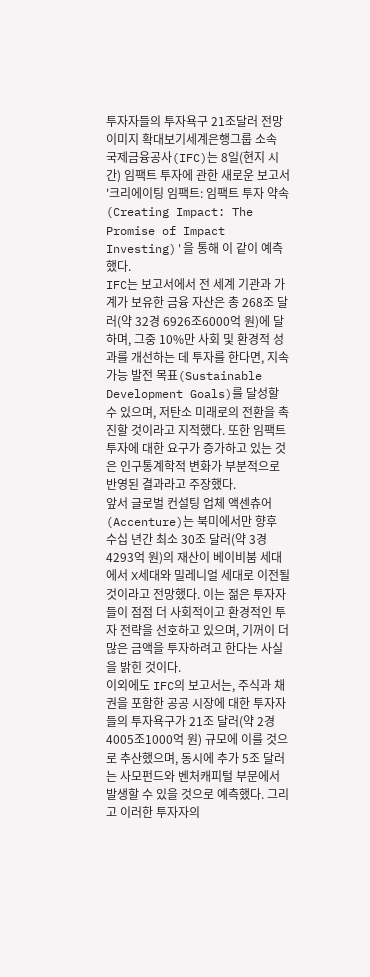투자자들의 투자욕구 21조달러 전망
이미지 확대보기세계은행그룹 소속 국제금융공사(IFC)는 8일(현지 시간) 임팩트 투자에 관한 새로운 보고서 '크리에이팅 임팩트: 임팩트 투자 약속(Creating Impact: The Promise of Impact Investing)'을 통해 이 같이 예측했다.
IFC는 보고서에서 전 세계 기관과 가계가 보유한 금융 자산은 총 268조 달러(약 32경 6926조6000억 원)에 달하며, 그중 10%만 사회 및 환경적 성과를 개선하는 데 투자를 한다면, 지속가능 발전 목표(Sustainable Development Goals)를 달성할 수 있으며, 저탄소 미래로의 전환을 촉진할 것이라고 지적했다. 또한 임팩트 투자에 대한 요구가 증가하고 있는 것은 인구통계학적 변화가 부분적으로 반영된 결과라고 주장했다.
앞서 글로벌 컨설팅 업체 액센츄어(Accenture)는 북미에서만 향후 수십 년간 최소 30조 달러(약 3경4293억 원)의 재산이 베이비붐 세대에서 X세대와 밀레니얼 세대로 이전될 것이라고 전망했다. 이는 젊은 투자자들이 점점 더 사회적이고 환경적인 투자 전략을 선호하고 있으며, 기꺼이 더 많은 금액을 투자하려고 한다는 사실을 밝힌 것이다.
이외에도 IFC의 보고서는, 주식과 채권을 포함한 공공 시장에 대한 투자자들의 투자욕구가 21조 달러(약 2경4005조1000억 원) 규모에 이를 것으로 추산했으며, 동시에 추가 5조 달러는 사모펀드와 벤처캐피털 부문에서 발생할 수 있을 것으로 예측했다. 그리고 이러한 투자자의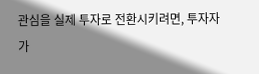관심을 실제 투자로 전환시키려면, 투자자가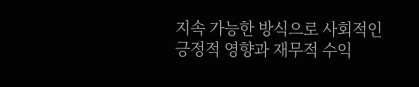지속 가능한 방식으로 사회적인 긍정적 영향과 재무적 수익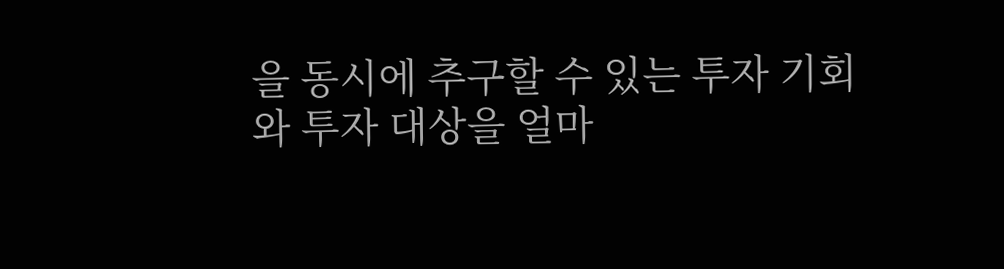을 동시에 추구할 수 있는 투자 기회와 투자 대상을 얼마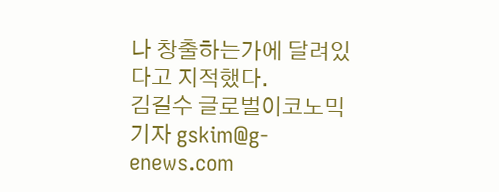나 창출하는가에 달려있다고 지적했다.
김길수 글로벌이코노믹 기자 gskim@g-enews.com